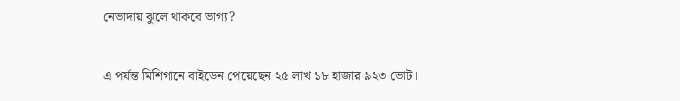নেভাদায় ঝুলে থাকবে ভাগ্য?

এ পর্যন্ত মিশিগানে বাইডেন পেয়েছেন ২৫ লাখ ১৮ হাজার ৯২৩ ভোট।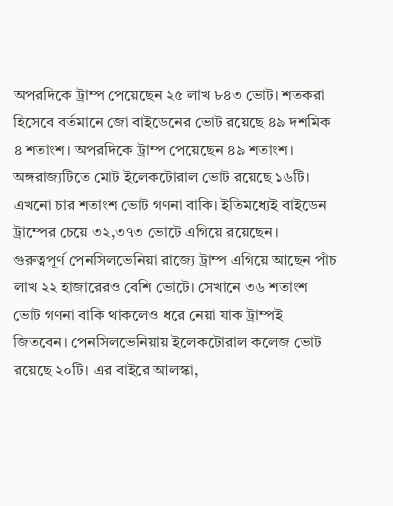অপরদিকে ট্রাম্প পেয়েছেন ২৫ লাখ ৮৪৩ ভোট। শতকরা হিসেবে বর্তমানে জো বাইডেনের ভোট রয়েছে ৪৯ দশমিক ৪ শতাংশ। অপরদিকে ট্রাম্প পেয়েছেন ৪৯ শতাংশ।
অঙ্গরাজ্যটিতে মোট ইলেকটোরাল ভোট রয়েছে ১৬টি। এখনো চার শতাংশ ভোট গণনা বাকি। ইতিমধ্যেই বাইডেন ট্রাম্পের চেয়ে ৩২,৩৭৩ ভোটে এগিয়ে রয়েছেন।
গুরুত্বপূর্ণ পেনসিলভেনিয়া রাজ্যে ট্রাম্প এগিয়ে আছেন পাঁচ লাখ ২২ হাজারেরও বেশি ভোটে। সেখানে ৩৬ শতাংশ ভোট গণনা বাকি থাকলেও ধরে নেয়া যাক ট্রাম্পই জিতবেন। পেনসিলভেনিয়ায় ইলেকটোরাল কলেজ ভোট রয়েছে ২০টি। এর বাইরে আলস্কা,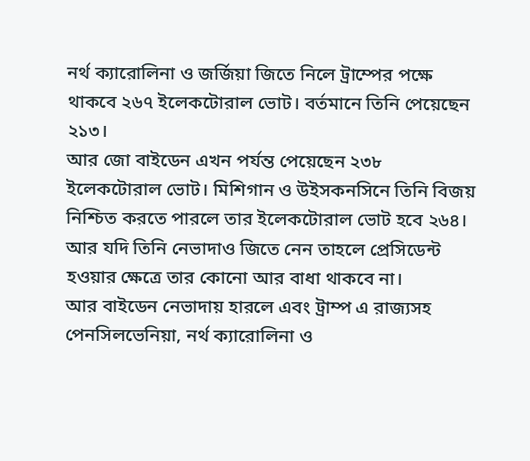নর্থ ক্যারোলিনা ও জর্জিয়া জিতে নিলে ট্রাম্পের পক্ষে থাকবে ২৬৭ ইলেকটোরাল ভোট। বর্তমানে তিনি পেয়েছেন ২১৩।
আর জো বাইডেন এখন পর্যন্ত পেয়েছেন ২৩৮ ইলেকটোরাল ভোট। মিশিগান ও উইসকনসিনে তিনি বিজয় নিশ্চিত করতে পারলে তার ইলেকটোরাল ভোট হবে ২৬৪। আর যদি তিনি নেভাদাও জিতে নেন তাহলে প্রেসিডেন্ট হওয়ার ক্ষেত্রে তার কোনো আর বাধা থাকবে না।
আর বাইডেন নেভাদায় হারলে এবং ট্রাম্প এ রাজ্যসহ পেনসিলভেনিয়া, নর্থ ক্যারোলিনা ও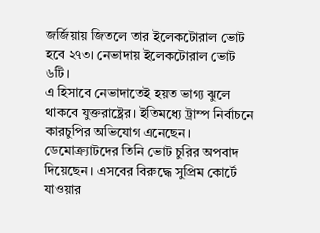জর্জিয়ায় জিতলে তার ইলেকটোরাল ভোট হবে ২৭৩। নেভাদায় ইলেকটোরাল ভোট ৬টি।
এ হিসাবে নেভাদাতেই হয়ত ভাগ্য ঝুলে থাকবে যুক্তরাষ্ট্রের। ইতিমধ্যে ট্রাম্প নির্বাচনে কারচুপির অভিযোগ এনেছেন। ডেমোক্র্যাটদের তিনি ভোট চুরির অপবাদ দিয়েছেন। এসবের বিরুদ্ধে সুপ্রিম কোর্টে যাওয়ার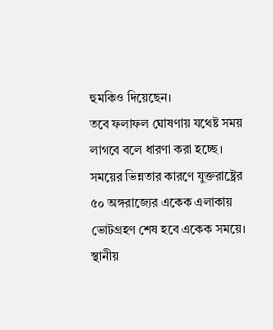হুমকিও দিয়েছেন।
তবে ফলাফল ঘোষণায় যথেষ্ট সময় লাগবে বলে ধারণা করা হচ্ছে।
সময়ের ভিন্নতার কারণে যুক্তরাষ্ট্রের ৫০ অঙ্গরাজ্যের একেক এলাকায় ভোটগ্রহণ শেষ হবে একেক সময়ে। স্থানীয়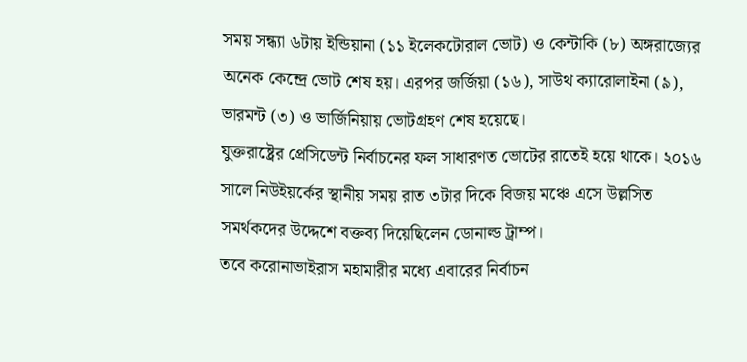সময় সন্ধ্যা ৬টায় ইন্ডিয়ানা (১১ ইলেকটোরাল ভোট) ও কেন্টাকি (৮) অঙ্গরাজ্যের অনেক কেন্দ্রে ভোট শেষ হয়। এরপর জর্জিয়া (১৬), সাউথ ক্যারোলাইনা (৯), ভারমন্ট (৩) ও ভার্জিনিয়ায় ভোটগ্রহণ শেষ হয়েছে।
যুক্তরাষ্ট্রের প্রেসিডেন্ট নির্বাচনের ফল সাধারণত ভোটের রাতেই হয়ে থাকে। ২০১৬ সালে নিউইয়র্কের স্থানীয় সময় রাত ৩টার দিকে বিজয় মঞ্চে এসে উল্লসিত সমর্থকদের উদ্দেশে বক্তব্য দিয়েছিলেন ডোনাল্ড ট্রাম্প।
তবে করোনাভাইরাস মহামারীর মধ্যে এবারের নির্বাচন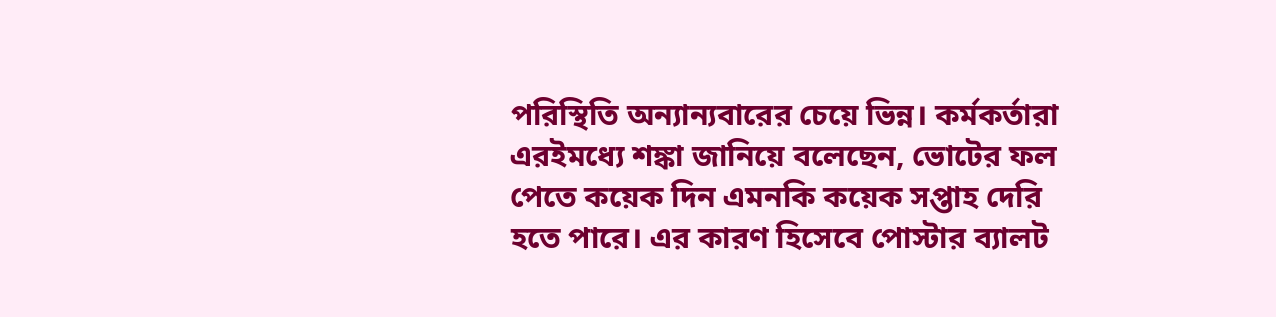পরিস্থিতি অন্যান্যবারের চেয়ে ভিন্ন। কর্মকর্তারা এরইমধ্যে শঙ্কা জানিয়ে বলেছেন, ভোটের ফল পেতে কয়েক দিন এমনকি কয়েক সপ্তাহ দেরি হতে পারে। এর কারণ হিসেবে পোস্টার ব্যালট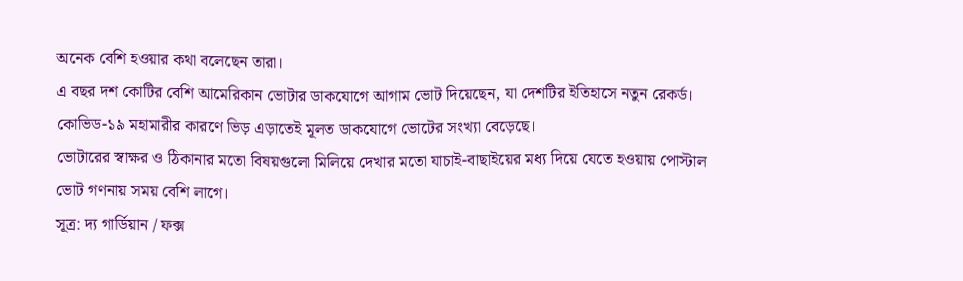অনেক বেশি হওয়ার কথা বলেছেন তারা।
এ বছর দশ কোটির বেশি আমেরিকান ভোটার ডাকযোগে আগাম ভোট দিয়েছেন, যা দেশটির ইতিহাসে নতুন রেকর্ড। কোভিড-১৯ মহামারীর কারণে ভিড় এড়াতেই মূলত ডাকযোগে ভোটের সংখ্যা বেড়েছে।
ভোটারের স্বাক্ষর ও ঠিকানার মতো বিষয়গুলো মিলিয়ে দেখার মতো যাচাই-বাছাইয়ের মধ্য দিয়ে যেতে হওয়ায় পোস্টাল ভোট গণনায় সময় বেশি লাগে।
সূত্র: দ্য গার্ডিয়ান / ফক্স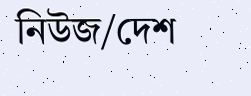নিউজ/দেশ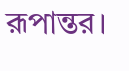রূপান্তর।